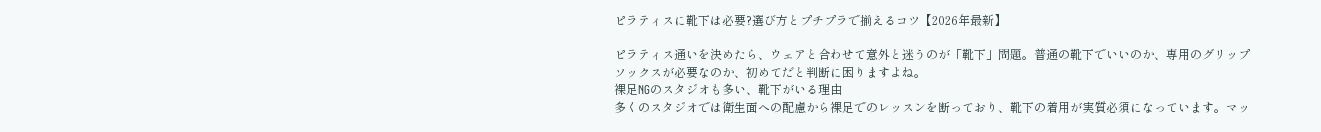ピラティスに靴下は必要?選び方とプチプラで揃えるコツ【2026年最新】

ピラティス通いを決めたら、ウェアと合わせて意外と迷うのが「靴下」問題。普通の靴下でいいのか、専用のグリップソックスが必要なのか、初めてだと判断に困りますよね。
裸足NGのスタジオも多い、靴下がいる理由
多くのスタジオでは衛生面への配慮から裸足でのレッスンを断っており、靴下の着用が実質必須になっています。マッ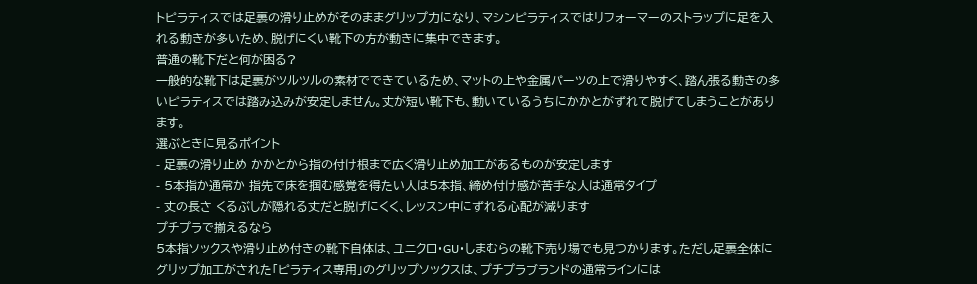トピラティスでは足裏の滑り止めがそのままグリップ力になり、マシンピラティスではリフォーマーのストラップに足を入れる動きが多いため、脱げにくい靴下の方が動きに集中できます。
普通の靴下だと何が困る?
一般的な靴下は足裏がツルツルの素材でできているため、マットの上や金属パーツの上で滑りやすく、踏ん張る動きの多いピラティスでは踏み込みが安定しません。丈が短い靴下も、動いているうちにかかとがずれて脱げてしまうことがあります。
選ぶときに見るポイント
- 足裏の滑り止め かかとから指の付け根まで広く滑り止め加工があるものが安定します
- 5本指か通常か 指先で床を掴む感覚を得たい人は5本指、締め付け感が苦手な人は通常タイプ
- 丈の長さ くるぶしが隠れる丈だと脱げにくく、レッスン中にずれる心配が減ります
プチプラで揃えるなら
5本指ソックスや滑り止め付きの靴下自体は、ユニクロ・GU・しまむらの靴下売り場でも見つかります。ただし足裏全体にグリップ加工がされた「ピラティス専用」のグリップソックスは、プチプラブランドの通常ラインには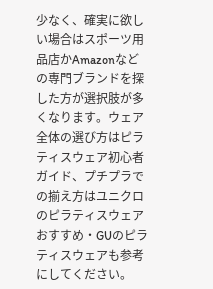少なく、確実に欲しい場合はスポーツ用品店かAmazonなどの専門ブランドを探した方が選択肢が多くなります。ウェア全体の選び方はピラティスウェア初心者ガイド、プチプラでの揃え方はユニクロのピラティスウェアおすすめ・GUのピラティスウェアも参考にしてください。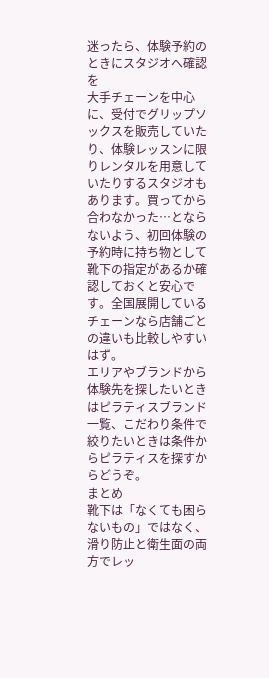迷ったら、体験予約のときにスタジオへ確認を
大手チェーンを中心に、受付でグリップソックスを販売していたり、体験レッスンに限りレンタルを用意していたりするスタジオもあります。買ってから合わなかった…とならないよう、初回体験の予約時に持ち物として靴下の指定があるか確認しておくと安心です。全国展開しているチェーンなら店舗ごとの違いも比較しやすいはず。
エリアやブランドから体験先を探したいときはピラティスブランド一覧、こだわり条件で絞りたいときは条件からピラティスを探すからどうぞ。
まとめ
靴下は「なくても困らないもの」ではなく、滑り防止と衛生面の両方でレッ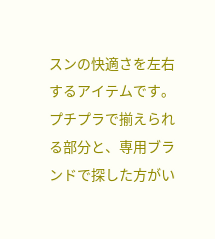スンの快適さを左右するアイテムです。プチプラで揃えられる部分と、専用ブランドで探した方がい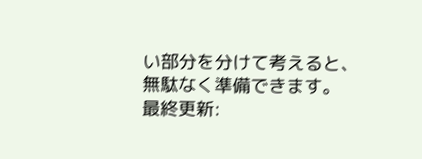い部分を分けて考えると、無駄なく準備できます。
最終更新: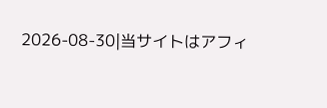2026-08-30|当サイトはアフィ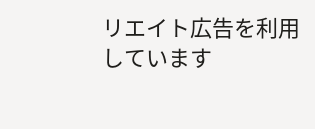リエイト広告を利用しています